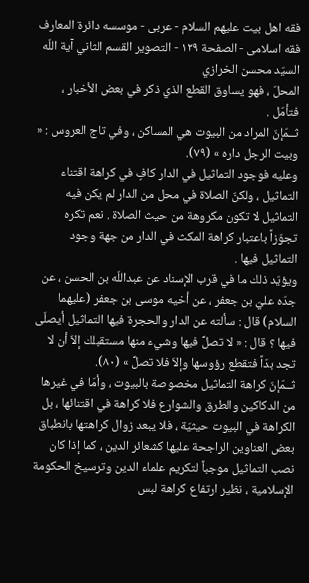فقه اهل بیت علیهم السلام - عربی - موسسه دائرة المعارف فقه اسلامی - الصفحة ١٢٩ - التصوير القسم الثاني آية اللّه السيّد محسن الخرازي
المحلّ ، فهو يساوق القطع الذي ذكر في بعض الأخبار ، فتأمّل .
ثــمّإنّ المراد من البيوت هي المساكن ، وفي تاج العروس : « وبيت الرجل داره » (٧٩).
وعليه فوجود التماثيل في الدار كافٍ في كراهة اقتناء التماثيل ، ولكنّ الصلاة في محل من الدار لم يكن فيه التماثيل لا تكون مكروهة من حيث الصلاة . نعم تكره تجوّزاً باعتبار كراهة المكث في الدار من جهة وجود التماثيل فيها .
ويؤيّد ذلك ما في قرب الإسناد عن عبداللّه بن الحسن ، عن جدّه عليّ بن جعفر ، عن أخيه موسى بن جعفر (عليهما السلام) قال : سألته عن الدار والحجرة فيها التماثيل أيصلّى فيها ؟ قال : « لا تصلِّ فيها وشيء منها مستقبلك إلاّ أن لا تجد بدّاً فتقطع رؤوسها وإلاّ فلا تصلِّ » (٨٠).
ثــمّإنّ كراهة التماثيل مخصوصة بالبيوت ، وأمّا في غيرها من الدكاكين والطرق والشوارع فلا كراهة في اقتنائها ، بل الكراهة في البيوت حيثيّة ، فلا يبعد زوال كراهتها بانطباق بعض العناوين الراجحة عليها كشعائر الدين ، كما إذا كان نصب التماثيل موجباً لتكريم علماء الدين وترسيخ الحكومة الإسلامية ، نظير ارتفاع كراهة لبس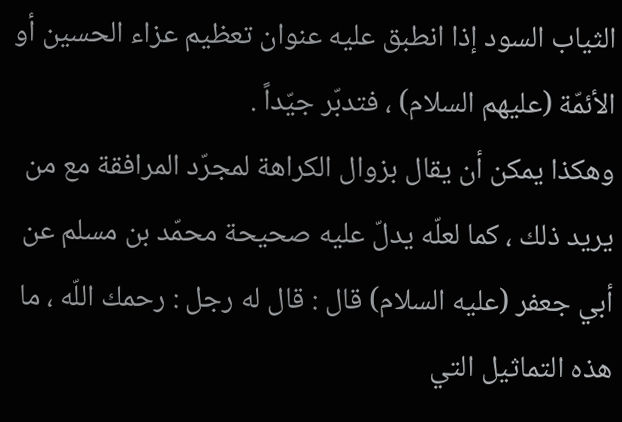الثياب السود إذا انطبق عليه عنوان تعظيم عزاء الحسين أو الأئمّة (عليهم السلام) ، فتدبّر جيّداً .
وهكذا يمكن أن يقال بزوال الكراهة لمجرّد المرافقة مع من يريد ذلك ، كما لعلّه يدلّ عليه صحيحة محمّد بن مسلم عن أبي جعفر (عليه السلام) قال : قال له رجل : رحمك اللّه ، ما هذه التماثيل التي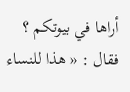أراها في بيوتكم ؟ فقال : « هذا للنساء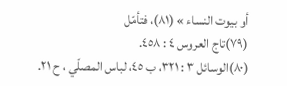أو بيوت النساء » (٨١)، فتأمّل
(٧٩)تاج العروس ٤ : ٤٥٨.
(٨٠)الوسائل ٣ : ٣٢١، ب ٤٥، لباس المصلّي ، ح ٢١.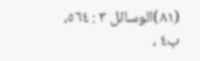(٨١)الوسائل ٣ : ٥٦٤، ب٤ ،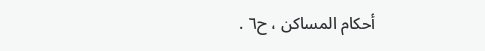أحكام المساكن ، ح٦ .